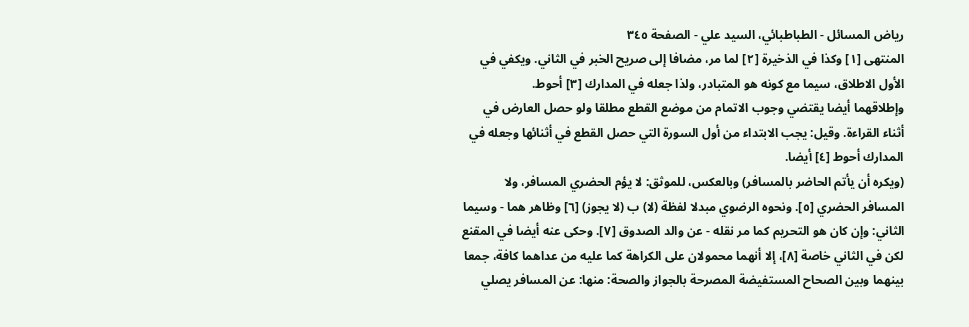رياض المسائل - الطباطبائي، السيد علي - الصفحة ٣٤٥
المنتهى [١] وكذا في الذخيرة [٢] لما مر، مضافا إلى صريح الخبر في الثاني. ويكفي في الأول الاطلاق، سيما مع كونه هو المتبادر، ولذا جعله في المدارك [٣] أحوط.
وإطلاقهما أيضا يقتضي وجوب الاتمام من موضع القطع مطلقا ولو حصل العارض في أثناء القراءة. وقيل: يجب الابتداء من أول السورة التي حصل القطع في أثنائها وجعله في المدارك أحوط [٤] أيضا.
(ويكره أن يأتم الحاضر بالمسافر) وبالعكس، للموثق: لا يؤم الحضري المسافر، ولا المسافر الحضري [٥]. ونحوه الرضوي مبدلا لفظة (لا) ب (لا يجوز) [٦] وظاهر هما - وسيما الثاني: وإن كان هو التحريم كما مر نقله - عن والد الصدوق [٧]. وحكى عنه أيضا في المقنع لكن في الثاني خاصة [٨]، إلا أنهما محمولان على الكراهة كما عليه من عداهما كافة، جمعا بينهما وبين الصحاح المستفيضة المصرحة بالجواز والصحة: منها: عن المسافر يصلي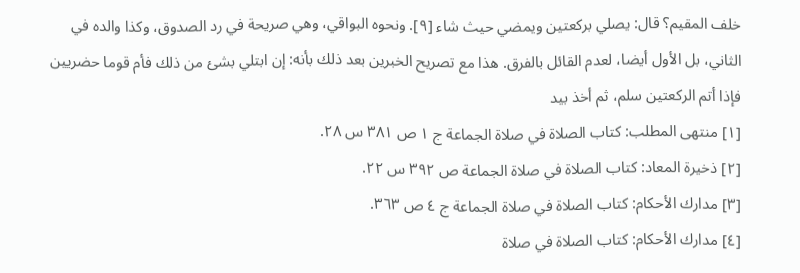خلف المقيم؟ قال: يصلي بركعتين ويمضي حيث شاء [٩]. ونحوه البواقي، وهي صريحة في رد الصدوق، وكذا والده في الثاني، بل الأول أيضا، لعدم القائل بالفرق. هذا مع تصريح الخبرين بعد ذلك بأنه: إن ابتلي بشئ من ذلك فأم قوما حضريين فإذا أتم الركعتين سلم، ثم أخذ بيد
[١] منتهى المطلب: كتاب الصلاة في صلاة الجماعة ج ١ ص ٣٨١ س ٢٨.
[٢] ذخيرة المعاد: كتاب الصلاة في صلاة الجماعة ص ٣٩٢ س ٢٢.
[٣] مدارك الأحكام: كتاب الصلاة في صلاة الجماعة ج ٤ ص ٣٦٣.
[٤] مدارك الأحكام: كتاب الصلاة في صلاة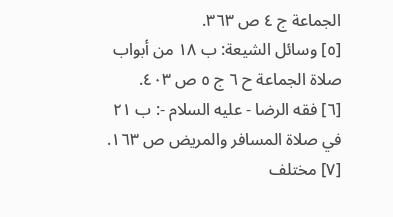الجماعة ج ٤ ص ٣٦٣.
[٥] وسائل الشيعة: ب ١٨ من أبواب صلاة الجماعة ح ٦ ج ٥ ص ٤٠٣.
[٦] فقه الرضا - عليه السلام -: ب ٢١ في صلاة المسافر والمريض ص ١٦٣.
[٧] مختلف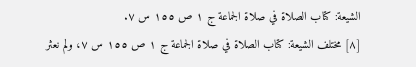الشيعة: كتاب الصلاة في صلاة الجماعة ج ١ ص ١٥٥ س ٧.
[٨] مختلف الشيعة: كتاب الصلاة في صلاة الجماعة ج ١ ص ١٥٥ س ٧، ولم نعثر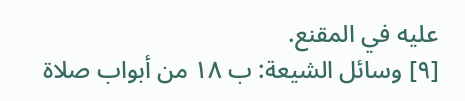عليه في المقنع.
[٩] وسائل الشيعة: ب ١٨ من أبواب صلاة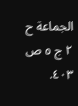الجماعة ح ٢ ج ٥ ص ٤٠٣.